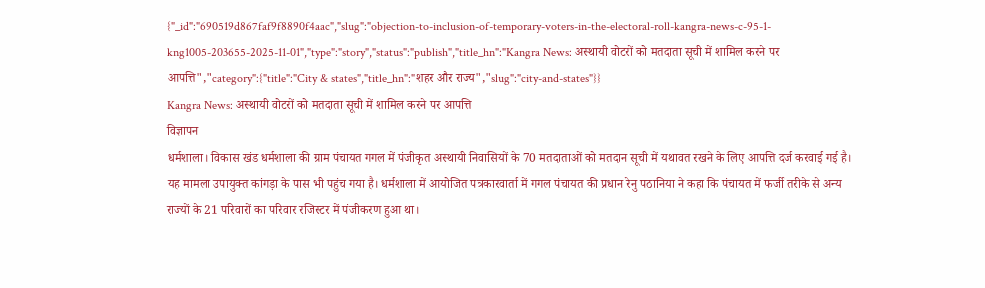{"_id":"690519d867faf9f8890f4aac","slug":"objection-to-inclusion-of-temporary-voters-in-the-electoral-roll-kangra-news-c-95-1-kng1005-203655-2025-11-01","type":"story","status":"publish","title_hn":"Kangra News: अस्थायी वोटरों को मतदाता सूची में शामिल करने पर आपत्ति","category":{"title":"City & states","title_hn":"शहर और राज्य","slug":"city-and-states"}}
Kangra News: अस्थायी वोटरों को मतदाता सूची में शामिल करने पर आपत्ति
विज्ञापन
धर्मशाला। विकास खंड धर्मशाला की ग्राम पंचायत गगल में पंजीकृत अस्थायी निवासियों के 70 मतदाताओं को मतदान सूची में यथावत रखने के लिए आपत्ति दर्ज करवाई गई है। यह मामला उपायुक्त कांगड़ा के पास भी पहुंच गया है। धर्मशाला में आयोजित पत्रकारवार्ता में गगल पंचायत की प्रधान रेनु पठानिया ने कहा कि पंचायत में फर्जी तरीके से अन्य राज्यों के 21 परिवारों का परिवार रजिस्टर में पंजीकरण हुआ था।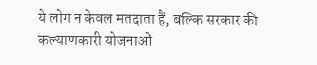ये लोग न केवल मतदाता हैं, बल्कि सरकार की कल्याणकारी योजनाओं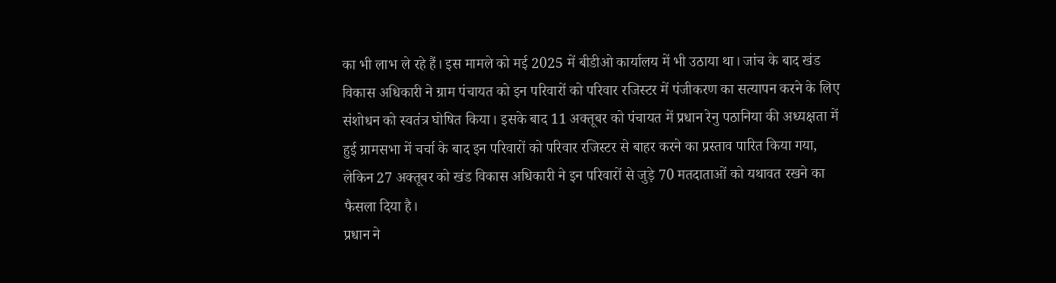का भी लाभ ले रहे हैं। इस मामले को मई 2025 में बीडीओ कार्यालय में भी उठाया था। जांच के बाद खंड विकास अधिकारी ने ग्राम पंचायत को इन परिवारों को परिवार रजिस्टर में पंजीकरण का सत्यापन करने के लिए संशोधन को स्वतंत्र घोषित किया। इसके बाद 11 अक्तूबर को पंचायत में प्रधान रेनु पठानिया की अध्यक्षता में हुई ग्रामसभा में चर्चा के बाद इन परिवारों को परिवार रजिस्टर से बाहर करने का प्रस्ताव पारित किया गया, लेकिन 27 अक्तूबर को खंड विकास अधिकारी ने इन परिवारों से जुड़े 70 मतदाताओं को यथावत रखने का फैसला दिया है।
प्रधान ने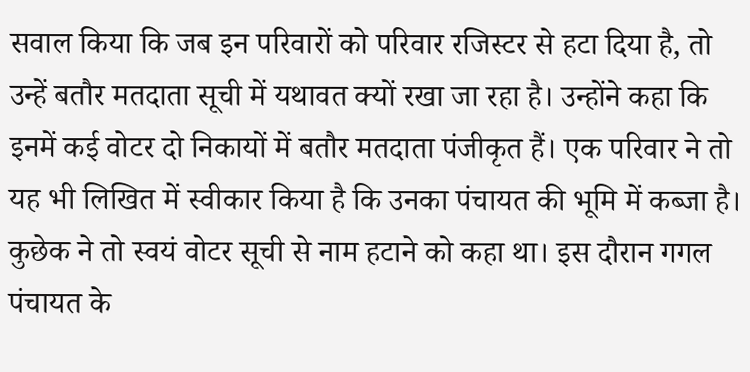सवाल किया कि जब इन परिवारों को परिवार रजिस्टर से हटा दिया है, तो उन्हें बतौर मतदाता सूची में यथावत क्यों रखा जा रहा है। उन्होंने कहा कि इनमें कई वोटर दो निकायों में बतौर मतदाता पंजीकृत हैं। एक परिवार ने तो यह भी लिखित में स्वीकार किया है कि उनका पंचायत की भूमि में कब्जा है। कुछेक ने तो स्वयं वोटर सूची से नाम हटाने को कहा था। इस दौरान गगल पंचायत के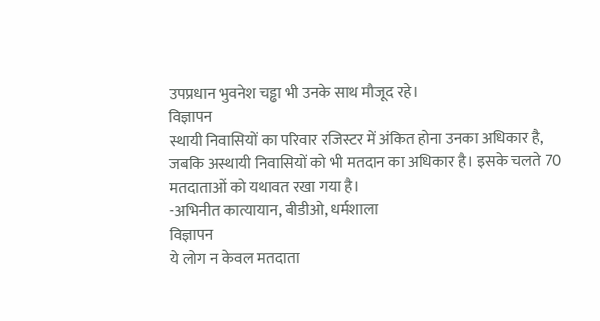उपप्रधान भुवनेश चड्ढा भी उनके साथ मौजूद रहे।
विज्ञापन
स्थायी निवासियों का परिवार रजिस्टर में अंकित होना उनका अधिकार है, जबकि अस्थायी निवासियों को भी मतदान का अधिकार है। इसके चलते 70 मतदाताओं को यथावत रखा गया है।
-अभिनीत कात्यायान, बीडीओ, धर्मशाला
विज्ञापन
ये लोग न केवल मतदाता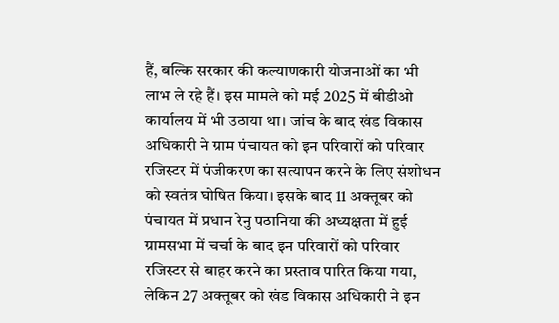हैं, बल्कि सरकार की कल्याणकारी योजनाओं का भी लाभ ले रहे हैं। इस मामले को मई 2025 में बीडीओ कार्यालय में भी उठाया था। जांच के बाद खंड विकास अधिकारी ने ग्राम पंचायत को इन परिवारों को परिवार रजिस्टर में पंजीकरण का सत्यापन करने के लिए संशोधन को स्वतंत्र घोषित किया। इसके बाद 11 अक्तूबर को पंचायत में प्रधान रेनु पठानिया की अध्यक्षता में हुई ग्रामसभा में चर्चा के बाद इन परिवारों को परिवार रजिस्टर से बाहर करने का प्रस्ताव पारित किया गया, लेकिन 27 अक्तूबर को खंड विकास अधिकारी ने इन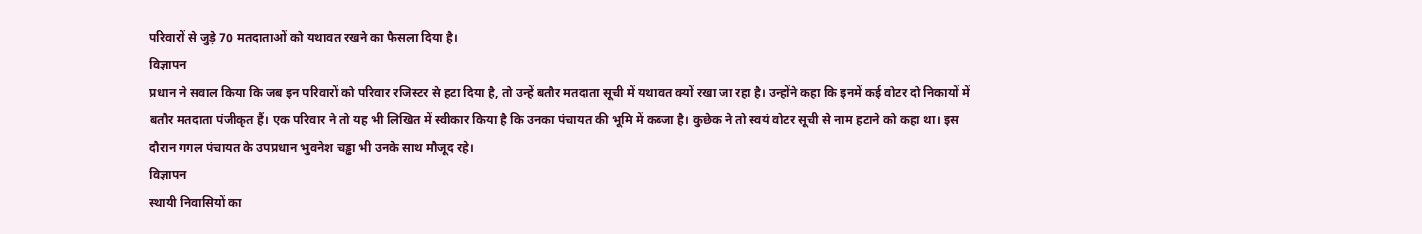परिवारों से जुड़े 70 मतदाताओं को यथावत रखने का फैसला दिया है।
विज्ञापन
प्रधान ने सवाल किया कि जब इन परिवारों को परिवार रजिस्टर से हटा दिया है, तो उन्हें बतौर मतदाता सूची में यथावत क्यों रखा जा रहा है। उन्होंने कहा कि इनमें कई वोटर दो निकायों में बतौर मतदाता पंजीकृत हैं। एक परिवार ने तो यह भी लिखित में स्वीकार किया है कि उनका पंचायत की भूमि में कब्जा है। कुछेक ने तो स्वयं वोटर सूची से नाम हटाने को कहा था। इस दौरान गगल पंचायत के उपप्रधान भुवनेश चड्ढा भी उनके साथ मौजूद रहे।
विज्ञापन
स्थायी निवासियों का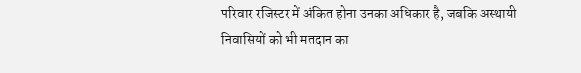परिवार रजिस्टर में अंकित होना उनका अधिकार है, जबकि अस्थायी निवासियों को भी मतदान का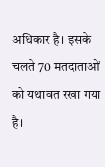अधिकार है। इसके चलते 70 मतदाताओं को यथावत रखा गया है।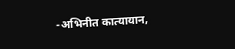-अभिनीत कात्यायान,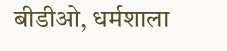बीडीओ, धर्मशाला